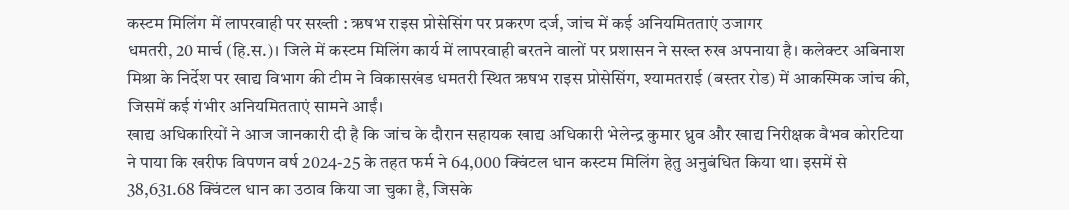कस्टम मिलिंग में लापरवाही पर सख्ती : ऋषभ राइस प्रोसेसिंग पर प्रकरण दर्ज, जांच में कई अनियमितताएं उजागर
धमतरी, 20 मार्च (हि.स.)। जिले में कस्टम मिलिंग कार्य में लापरवाही बरतने वालों पर प्रशासन ने सख्त रुख अपनाया है। कलेक्टर अबिनाश मिश्रा के निर्देश पर खाद्य विभाग की टीम ने विकासखंड धमतरी स्थित ऋषभ राइस प्रोसेसिंग, श्यामतराई (बस्तर रोड) में आकस्मिक जांच की, जिसमें कई गंभीर अनियमितताएं सामने आईं।
खाद्य अधिकारियों ने आज जानकारी दी है कि जांच के दौरान सहायक खाद्य अधिकारी भेलेन्द्र कुमार ध्रुव और खाद्य निरीक्षक वैभव कोरटिया ने पाया कि खरीफ विपणन वर्ष 2024-25 के तहत फर्म ने 64,000 क्विंटल धान कस्टम मिलिंग हेतु अनुबंधित किया था। इसमें से 38,631.68 क्विंटल धान का उठाव किया जा चुका है, जिसके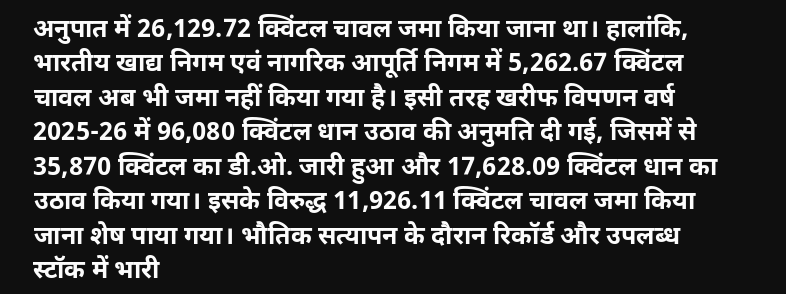अनुपात में 26,129.72 क्विंटल चावल जमा किया जाना था। हालांकि, भारतीय खाद्य निगम एवं नागरिक आपूर्ति निगम में 5,262.67 क्विंटल चावल अब भी जमा नहीं किया गया है। इसी तरह खरीफ विपणन वर्ष 2025-26 में 96,080 क्विंटल धान उठाव की अनुमति दी गई, जिसमें से 35,870 क्विंटल का डी.ओ. जारी हुआ और 17,628.09 क्विंटल धान का उठाव किया गया। इसके विरुद्ध 11,926.11 क्विंटल चावल जमा किया जाना शेष पाया गया। भौतिक सत्यापन के दौरान रिकॉर्ड और उपलब्ध स्टॉक में भारी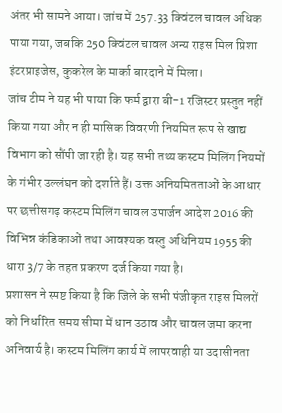अंतर भी सामने आया। जांच में 257.33 क्विंटल चावल अधिक पाया गया, जबकि 250 क्विंटल चावल अन्य राइस मिल प्रिशा इंटरप्राइजेस, कुकरेल के मार्का बारदाने में मिला।
जांच टीम ने यह भी पाया कि फर्म द्वारा बी-1 रजिस्टर प्रस्तुत नहीं किया गया और न ही मासिक विवरणी नियमित रूप से खाद्य विभाग को सौंपी जा रही है। यह सभी तथ्य कस्टम मिलिंग नियमों के गंभीर उल्लंघन को दर्शाते हैं। उक्त अनियमितताओं के आधार पर छत्तीसगढ़ कस्टम मिलिंग चावल उपार्जन आदेश 2016 की विभिन्न कंडिकाओं तथा आवश्यक वस्तु अधिनियम 1955 की धारा 3/7 के तहत प्रकरण दर्ज किया गया है।
प्रशासन ने स्पष्ट किया है कि जिले के सभी पंजीकृत राइस मिलरों को निर्धारित समय सीमा में धान उठाव और चावल जमा करना अनिवार्य है। कस्टम मिलिंग कार्य में लापरवाही या उदासीनता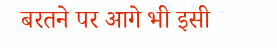बरतने पर आगे भी इसी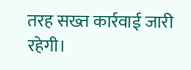तरह सख्त कार्रवाई जारी रहेगी।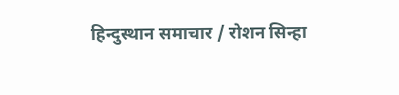हिन्दुस्थान समाचार / रोशन सिन्हा